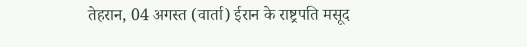तेहरान, 04 अगस्त (वार्ता) ईरान के राष्ट्रपति मसूद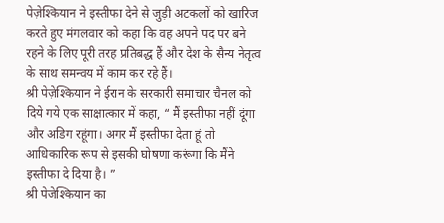पेज़ेश्कियान ने इस्तीफा देने से जुड़ी अटकलों को खारिज करते हुए मंगलवार को कहा कि वह अपने पद पर बने रहने के लिए पूरी तरह प्रतिबद्ध हैं और देश के सैन्य नेतृत्व के साथ समन्वय में काम कर रहे हैं।
श्री पेज़ेश्कियान ने ईरान के सरकारी समाचार चैनल को दिये गये एक साक्षात्कार में कहा, “ मैं इस्तीफा नहीं दूंगा और अडिग रहूंगा। अगर मैं इस्तीफा देता हूं तो आधिकारिक रूप से इसकी घोषणा करूंगा कि मैंने इस्तीफा दे दिया है। ”
श्री पेजेश्कियान का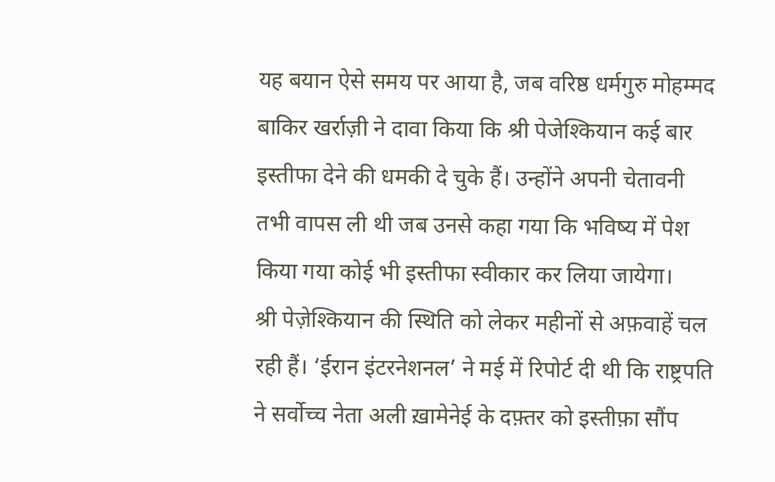यह बयान ऐसे समय पर आया है, जब वरिष्ठ धर्मगुरु मोहम्मद बाकिर खर्राज़ी ने दावा किया कि श्री पेजेश्कियान कई बार इस्तीफा देने की धमकी दे चुके हैं। उन्होंने अपनी चेतावनी तभी वापस ली थी जब उनसे कहा गया कि भविष्य में पेश किया गया कोई भी इस्तीफा स्वीकार कर लिया जायेगा।
श्री पेज़ेश्कियान की स्थिति को लेकर महीनों से अफ़वाहें चल रही हैं। ‘ईरान इंटरनेशनल’ ने मई में रिपोर्ट दी थी कि राष्ट्रपति ने सर्वोच्च नेता अली ख़ामेनेई के दफ़्तर को इस्तीफ़ा सौंप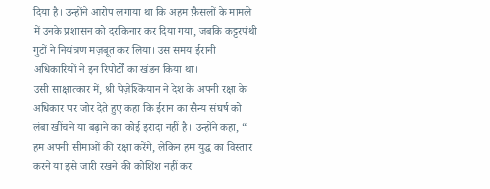दिया है। उन्होंने आरोप लगाया था कि अहम फ़ैसलों के मामले में उनके प्रशासन को दरकिनार कर दिया गया, जबकि कट्टरपंथी गुटों ने नियंत्रण मज़बूत कर लिया। उस समय ईरानी अधिकारियों ने इन रिपोर्टों का खंडन किया था।
उसी साक्षात्कार में, श्री पेज़ेश्कियान ने देश के अपनी रक्षा के अधिकार पर जोर देते हुए कहा कि ईरान का सैन्य संघर्ष को लंबा खींचने या बढ़ाने का कोई इरादा नहीं है। उन्होंने कहा, “ हम अपनी सीमाओं की रक्षा करेंगे, लेकिन हम युद्ध का विस्तार करने या इसे जारी रखने की कोशिश नहीं कर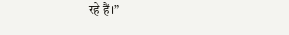रहे हैं।”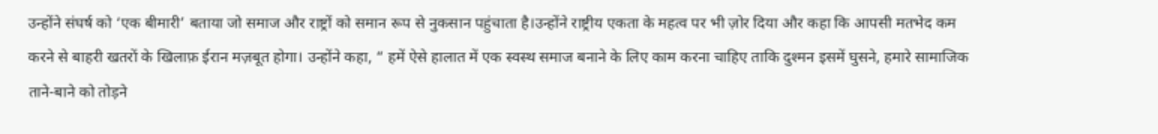उन्होंने संघर्ष को ‘एक बीमारी’ बताया जो समाज और राष्ट्रों को समान रूप से नुकसान पहुंचाता है।उन्होंने राष्ट्रीय एकता के महत्व पर भी ज़ोर दिया और कहा कि आपसी मतभेद कम करने से बाहरी खतरों के खिलाफ़ ईरान मज़बूत होगा। उन्होंने कहा, “ हमें ऐसे हालात में एक स्वस्थ समाज बनाने के लिए काम करना चाहिए ताकि दुश्मन इसमें घुसने, हमारे सामाजिक ताने-बाने को तोड़ने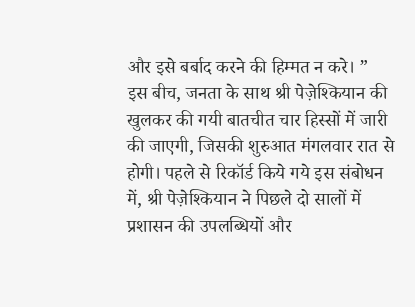और इसे बर्बाद करने की हिम्मत न करे। ”
इस बीच, जनता के साथ श्री पेज़ेश्कियान की खुलकर की गयी बातचीत चार हिस्सों में जारी की जाएगी, जिसकी शुरुआत मंगलवार रात से होगी। पहले से रिकॉर्ड किये गये इस संबोधन में, श्री पेज़ेश्कियान ने पिछले दो सालों में प्रशासन की उपलब्धियों और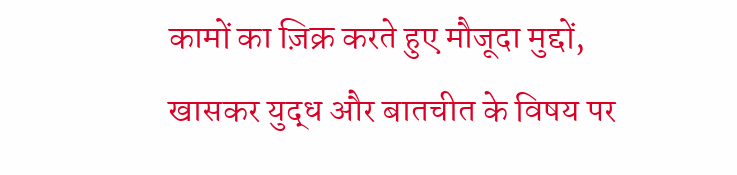कामों का ज़िक्र करते हुए मौजूदा मुद्दों, खासकर युद्ध और बातचीत के विषय पर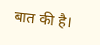बात की है।